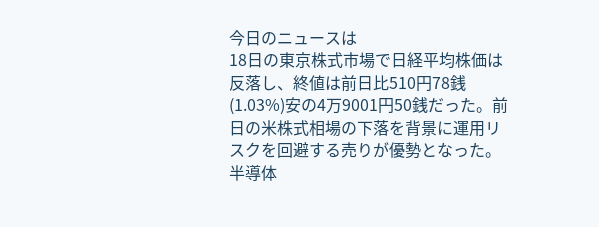今日のニュースは
18日の東京株式市場で日経平均株価は反落し、終値は前日比510円78銭(1.03%)安の4万9001円50銭だった。前日の米株式相場の下落を背景に運用リスクを回避する売りが優勢となった。半導体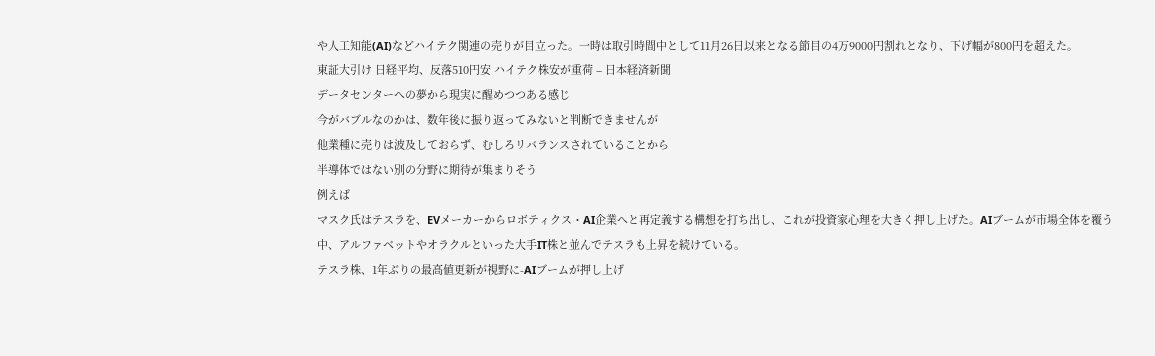や人工知能(AI)などハイテク関連の売りが目立った。一時は取引時間中として11月26日以来となる節目の4万9000円割れとなり、下げ幅が800円を超えた。
東証大引け 日経平均、反落510円安 ハイテク株安が重荷 – 日本経済新聞
データセンターへの夢から現実に醒めつつある感じ
今がバブルなのかは、数年後に振り返ってみないと判断できませんが
他業種に売りは波及しておらず、むしろリバランスされていることから
半導体ではない別の分野に期待が集まりそう
例えば
マスク氏はテスラを、EVメーカーからロボティクス・AI企業へと再定義する構想を打ち出し、これが投資家心理を大きく押し上げた。AIブームが市場全体を覆う中、アルファベットやオラクルといった大手IT株と並んでテスラも上昇を続けている。
テスラ株、1年ぶりの最高値更新が視野に-AIブームが押し上げ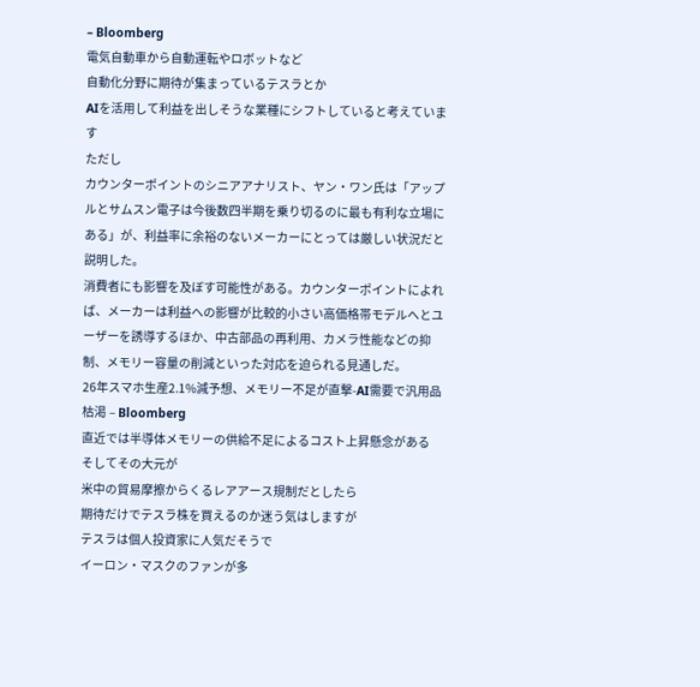– Bloomberg
電気自動車から自動運転やロボットなど
自動化分野に期待が集まっているテスラとか
AIを活用して利益を出しそうな業種にシフトしていると考えています
ただし
カウンターポイントのシニアアナリスト、ヤン・ワン氏は「アップルとサムスン電子は今後数四半期を乗り切るのに最も有利な立場にある」が、利益率に余裕のないメーカーにとっては厳しい状況だと説明した。
消費者にも影響を及ぼす可能性がある。カウンターポイントによれば、メーカーは利益への影響が比較的小さい高価格帯モデルへとユーザーを誘導するほか、中古部品の再利用、カメラ性能などの抑制、メモリー容量の削減といった対応を迫られる見通しだ。
26年スマホ生産2.1%減予想、メモリー不足が直撃-AI需要で汎用品枯渇 – Bloomberg
直近では半導体メモリーの供給不足によるコスト上昇懸念がある
そしてその大元が
米中の貿易摩擦からくるレアアース規制だとしたら
期待だけでテスラ株を買えるのか迷う気はしますが
テスラは個人投資家に人気だそうで
イーロン・マスクのファンが多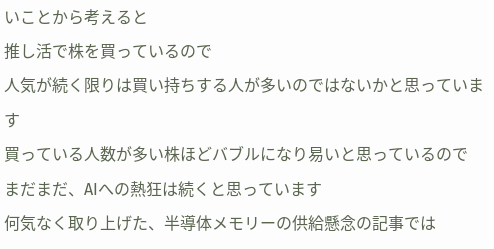いことから考えると
推し活で株を買っているので
人気が続く限りは買い持ちする人が多いのではないかと思っています
買っている人数が多い株ほどバブルになり易いと思っているので
まだまだ、AIへの熱狂は続くと思っています
何気なく取り上げた、半導体メモリーの供給懸念の記事では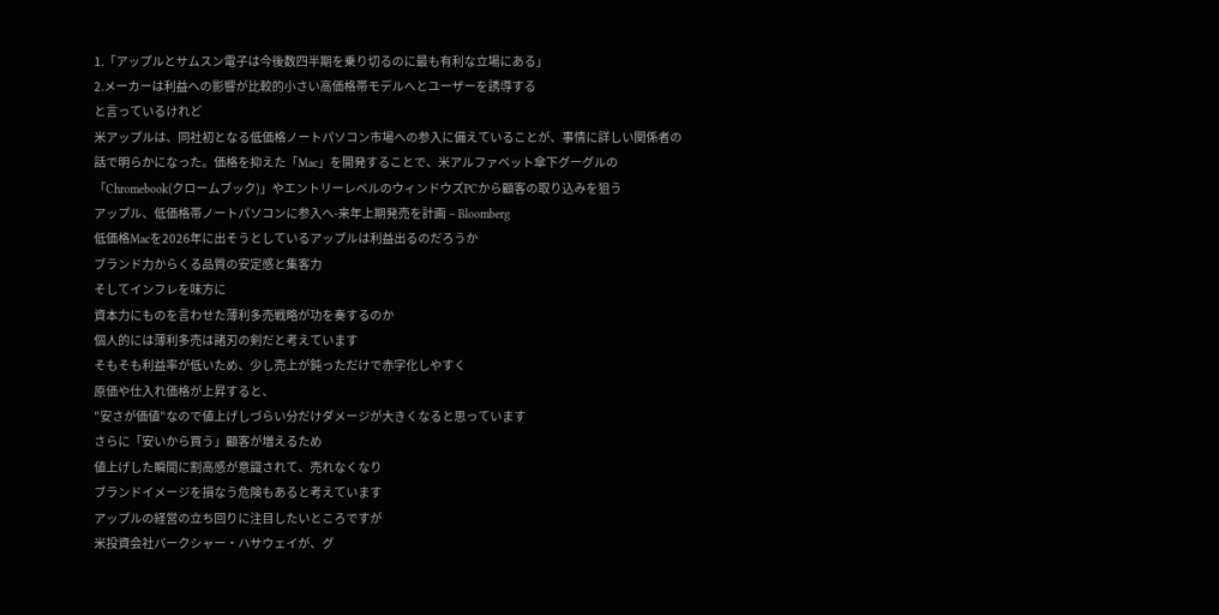1.「アップルとサムスン電子は今後数四半期を乗り切るのに最も有利な立場にある」
2.メーカーは利益への影響が比較的小さい高価格帯モデルへとユーザーを誘導する
と言っているけれど
米アップルは、同社初となる低価格ノートパソコン市場への参入に備えていることが、事情に詳しい関係者の話で明らかになった。価格を抑えた「Mac」を開発することで、米アルファベット傘下グーグルの「Chromebook(クロームブック)」やエントリーレベルのウィンドウズPCから顧客の取り込みを狙う
アップル、低価格帯ノートパソコンに参入へ-来年上期発売を計画 – Bloomberg
低価格Macを2026年に出そうとしているアップルは利益出るのだろうか
ブランド力からくる品質の安定感と集客力
そしてインフレを味方に
資本力にものを言わせた薄利多売戦略が功を奏するのか
個人的には薄利多売は諸刃の剣だと考えています
そもそも利益率が低いため、少し売上が鈍っただけで赤字化しやすく
原価や仕入れ価格が上昇すると、
"安さが価値"なので値上げしづらい分だけダメージが大きくなると思っています
さらに「安いから買う」顧客が増えるため
値上げした瞬間に割高感が意識されて、売れなくなり
ブランドイメージを損なう危険もあると考えています
アップルの経営の立ち回りに注目したいところですが
米投資会社バークシャー・ハサウェイが、グ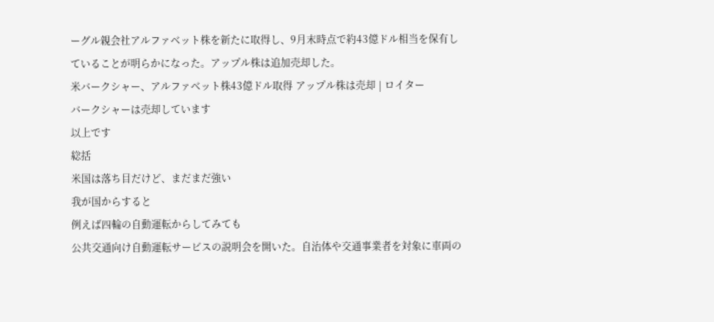ーグル親会社アルファベット株を新たに取得し、9月末時点で約43億ドル相当を保有していることが明らかになった。アップル株は追加売却した。
米バークシャー、アルファベット株43億ドル取得 アップル株は売却 | ロイター
バークシャーは売却しています
以上です
総括
米国は落ち目だけど、まだまだ強い
我が国からすると
例えば四輪の自動運転からしてみても
公共交通向け自動運転サービスの説明会を開いた。自治体や交通事業者を対象に車両の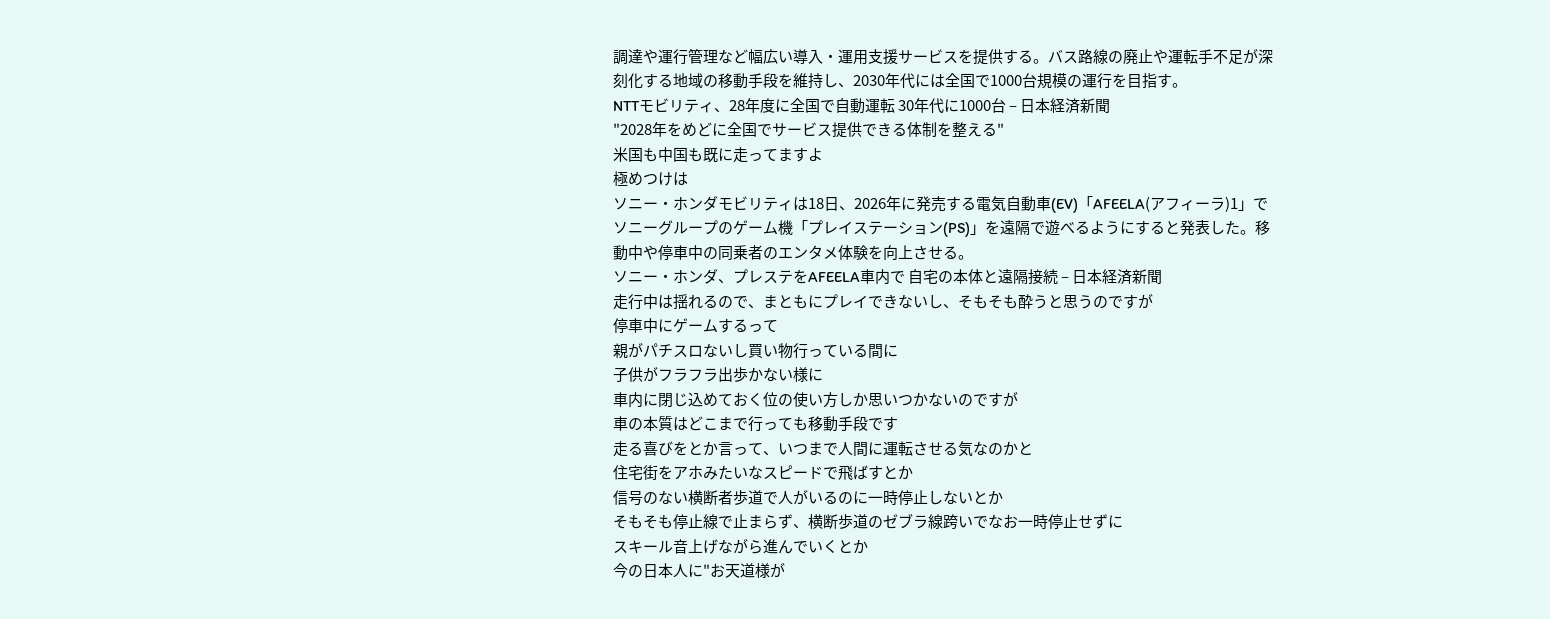調達や運行管理など幅広い導入・運用支援サービスを提供する。バス路線の廃止や運転手不足が深刻化する地域の移動手段を維持し、2030年代には全国で1000台規模の運行を目指す。
NTTモビリティ、28年度に全国で自動運転 30年代に1000台 – 日本経済新聞
"2028年をめどに全国でサービス提供できる体制を整える"
米国も中国も既に走ってますよ
極めつけは
ソニー・ホンダモビリティは18日、2026年に発売する電気自動車(EV)「AFEELA(アフィーラ)1」でソニーグループのゲーム機「プレイステーション(PS)」を遠隔で遊べるようにすると発表した。移動中や停車中の同乗者のエンタメ体験を向上させる。
ソニー・ホンダ、プレステをAFEELA車内で 自宅の本体と遠隔接続 – 日本経済新聞
走行中は揺れるので、まともにプレイできないし、そもそも酔うと思うのですが
停車中にゲームするって
親がパチスロないし買い物行っている間に
子供がフラフラ出歩かない様に
車内に閉じ込めておく位の使い方しか思いつかないのですが
車の本質はどこまで行っても移動手段です
走る喜びをとか言って、いつまで人間に運転させる気なのかと
住宅街をアホみたいなスピードで飛ばすとか
信号のない横断者歩道で人がいるのに一時停止しないとか
そもそも停止線で止まらず、横断歩道のゼブラ線跨いでなお一時停止せずに
スキール音上げながら進んでいくとか
今の日本人に"お天道様が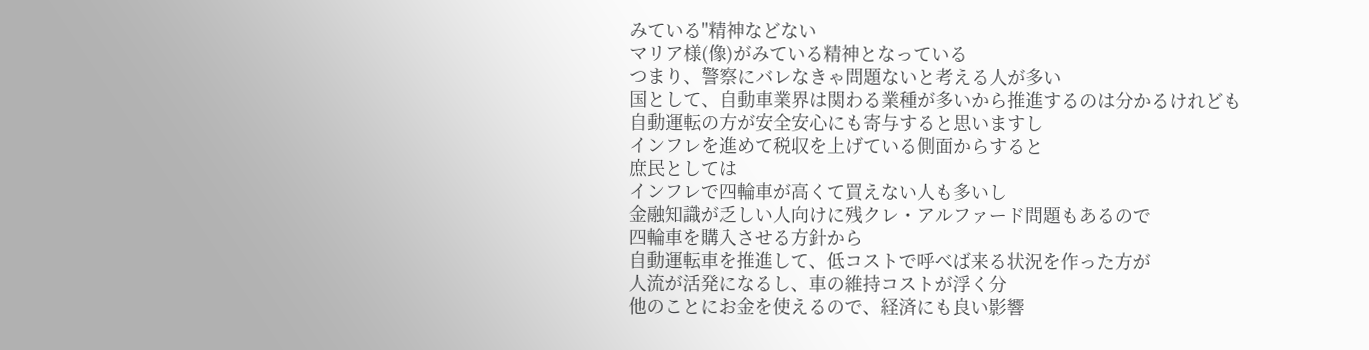みている"精神などない
マリア様(像)がみている精神となっている
つまり、警察にバレなきゃ問題ないと考える人が多い
国として、自動車業界は関わる業種が多いから推進するのは分かるけれども
自動運転の方が安全安心にも寄与すると思いますし
インフレを進めて税収を上げている側面からすると
庶民としては
インフレで四輪車が高くて買えない人も多いし
金融知識が乏しい人向けに残クレ・アルファード問題もあるので
四輪車を購入させる方針から
自動運転車を推進して、低コストで呼べば来る状況を作った方が
人流が活発になるし、車の維持コストが浮く分
他のことにお金を使えるので、経済にも良い影響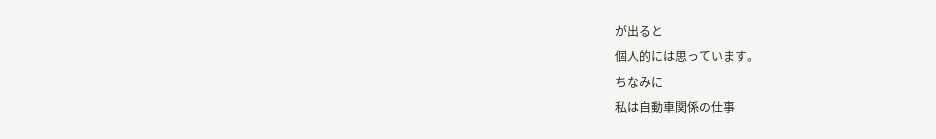が出ると
個人的には思っています。
ちなみに
私は自動車関係の仕事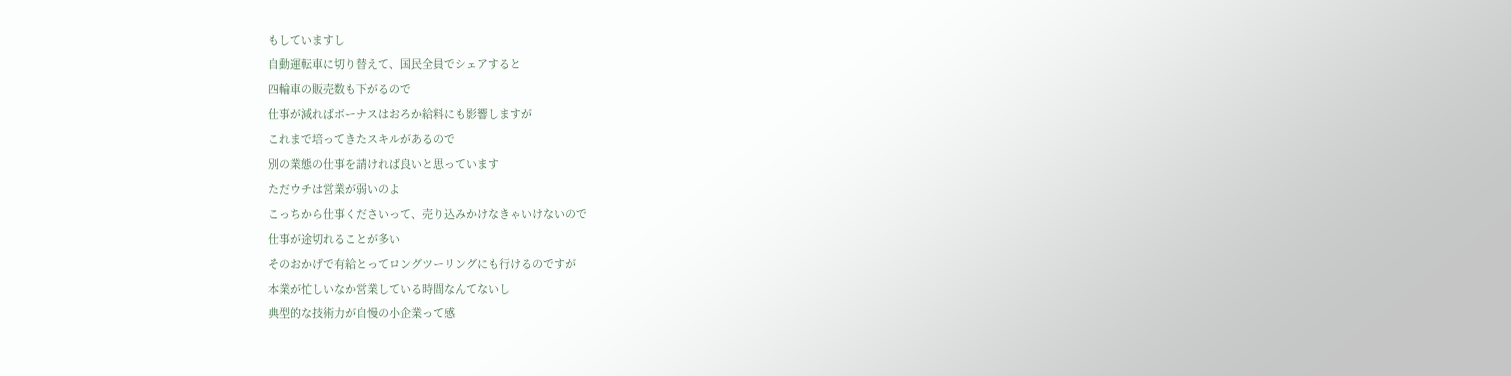もしていますし
自動運転車に切り替えて、国民全員でシェアすると
四輪車の販売数も下がるので
仕事が減ればボーナスはおろか給料にも影響しますが
これまで培ってきたスキルがあるので
別の業態の仕事を請ければ良いと思っています
ただウチは営業が弱いのよ
こっちから仕事くださいって、売り込みかけなきゃいけないので
仕事が途切れることが多い
そのおかげで有給とってロングツーリングにも行けるのですが
本業が忙しいなか営業している時間なんてないし
典型的な技術力が自慢の小企業って感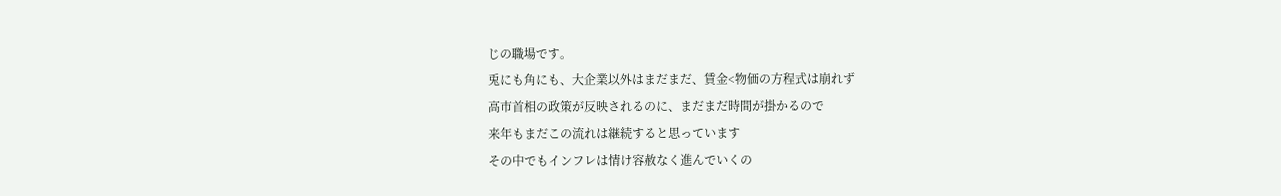じの職場です。
兎にも角にも、大企業以外はまだまだ、賃金<物価の方程式は崩れず
高市首相の政策が反映されるのに、まだまだ時間が掛かるので
来年もまだこの流れは継続すると思っています
その中でもインフレは情け容赦なく進んでいくの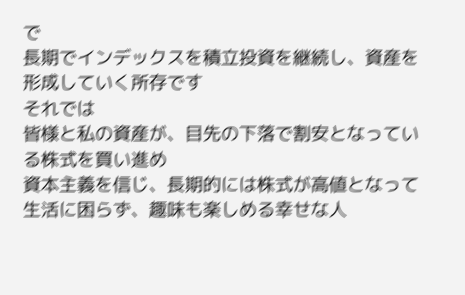で
長期でインデックスを積立投資を継続し、資産を形成していく所存です
それでは
皆様と私の資産が、目先の下落で割安となっている株式を買い進め
資本主義を信じ、長期的には株式が高値となって
生活に困らず、趣味も楽しめる幸せな人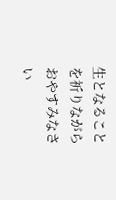生となることを祈りながら
おやすみなさい